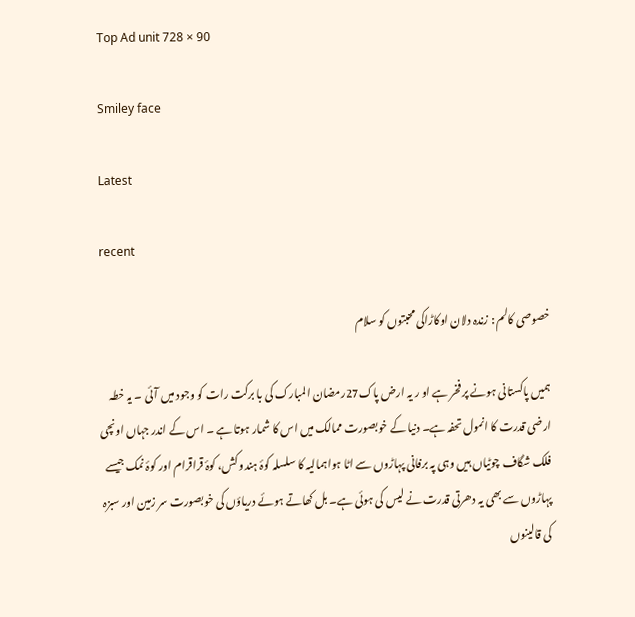Top Ad unit 728 × 90

Smiley face

Latest

recent

خصوصی کالم : زندہ دلان اوکاڑاکی محبتوں کو سلام

ہمیں پاکستانی ہونے پر فخر ہے او ر یہ ارض پاک27رمضان المبارک کی با برکت رات کو وجود میں آئی ۔ یہ خطہ ارضی قدرت کا انمول تحفہ ہے۔ دنیا کے خوبصورت ممالک میں اس کا شمار ہوتا ہے ۔ اس کے اندر جہاں اونچی فلک شگاف چوٹیاں ہیں وہی پہ برفانی پہاڑوں سے اٹا ہواہمالیہ کا سلسلہ کوۂ ہندو کش، کوۂ قراقرام اور کوۂ نمک جیسے پہاڑوں سے بھی یہ دھرتی قدرت نے لیس کی ہوئی ہے۔ بل کھاتے ہوئے دریاؤں کی خوبصورت سر زمین اور سبزہ کی قالینوں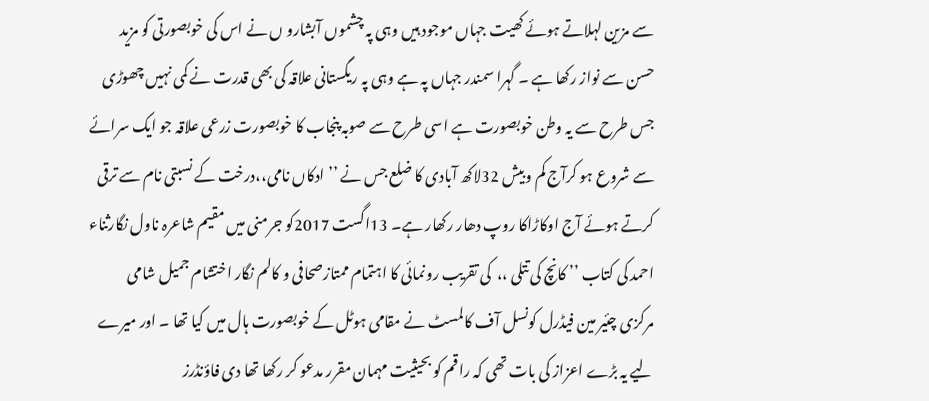سے مزین لہلاتے ہوئے کھیت جہاں موجود ہیں وہی پہ چشموں آبشارو ں نے اس کی خوبصورتی کو مزید حسن سے نواز رکھا ہے ۔ گہرا سمندر جہاں پہ ہے وہی پہ ریگستانی علاقہ کی بھی قدرت نے کمی نہیں چھوڑی جس طرح سے یہ وطن خوبصورت ہے اسی طرح سے صوبہ پنجاب کا خوبصورت زرعی علاقہ جو ایک سرائے سے شروع ہو کرآج کم وبیش 32لاکھ آبادی کا ضلع جس نے ’’ ادکاں نامی،،درخت کے نسبتی نام سے ترقی کرتے ہوئے آج اوکاڑاکا روپ دھار رکھار ہے۔ 13اگست 2017کو جرمنی میں مقیم شاعرہ ناول نگارثناء احمد کی کتاب ’’ کانچ کی تتلی ،،  کی تقریب رونمائی کا اہتمام ممتازصحافی و کالم نگار اختشام جمیل شامی مرکزی چئیر مین فیڈرل کونسل آف کالمسٹ نے مقامی ہوٹل کے خوبصورت ہال میں کیا تھا ۔ اور میرے لیے یہ بڑے اعزاز کی بات تھی کہ راقم کو بحیثیت مہمان مقرر مدعو کر رکھا تھا دی فاؤنڈرز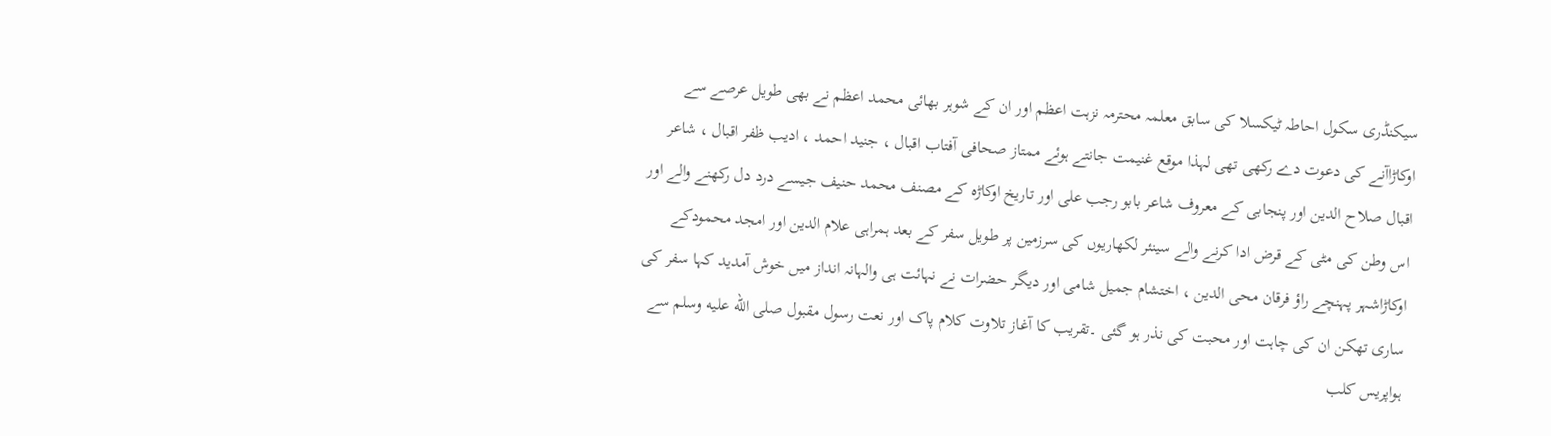سیکنڈری سکول احاطہ ٹیکسلا کی سابق معلمہ محترمہ نزہت اعظم اور ان کے شوہر بھائی محمد اعظم نے بھی طویل عرصے سے اوکاڑاآنے کی دعوت دے رکھی تھی لہذا موقع غنیمت جانتے ہوئے ممتاز صحافی آفتاب اقبال ، جنید احمد ، ادیب ظفر اقبال ، شاعر اقبال صلاح الدین اور پنجابی کے معروف شاعر بابو رجب علی اور تاریخ اوکاڑہ کے مصنف محمد حنیف جیسے درد دل رکھنے والے اور اس وطن کی مٹی کے قرض ادا کرنے والے سینئر لکھاریوں کی سرزمین پر طویل سفر کے بعد ہمراہی علام الدین اور امجد محمودکے اوکاڑاشہر پہنچے راؤ فرقان محی الدین ، اختشام جمیل شامی اور دیگر حضرات نے نہائت ہی والہانہ انداز میں خوش آمدید کہا سفر کی ساری تھکن ان کی چاہت اور محبت کی نذر ہو گئی ۔تقریب کا آغاز تلاوت کلام پاک اور نعت رسول مقبول صلى الله عليه وسلم سے ہواپریس کلب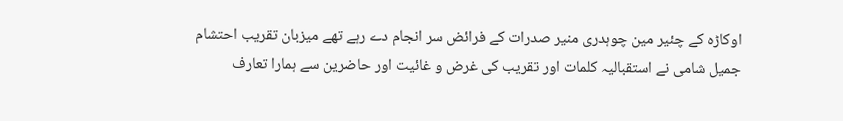اوکاڑہ کے چئیر مین چوہدری منیر صدرات کے فرائض سر انجام دے رہے تھے میزبان تقریب احتشام جمیل شامی نے استقبالیہ کلمات اور تقریب کی غرض و غائیت اور حاضرین سے ہمارا تعارف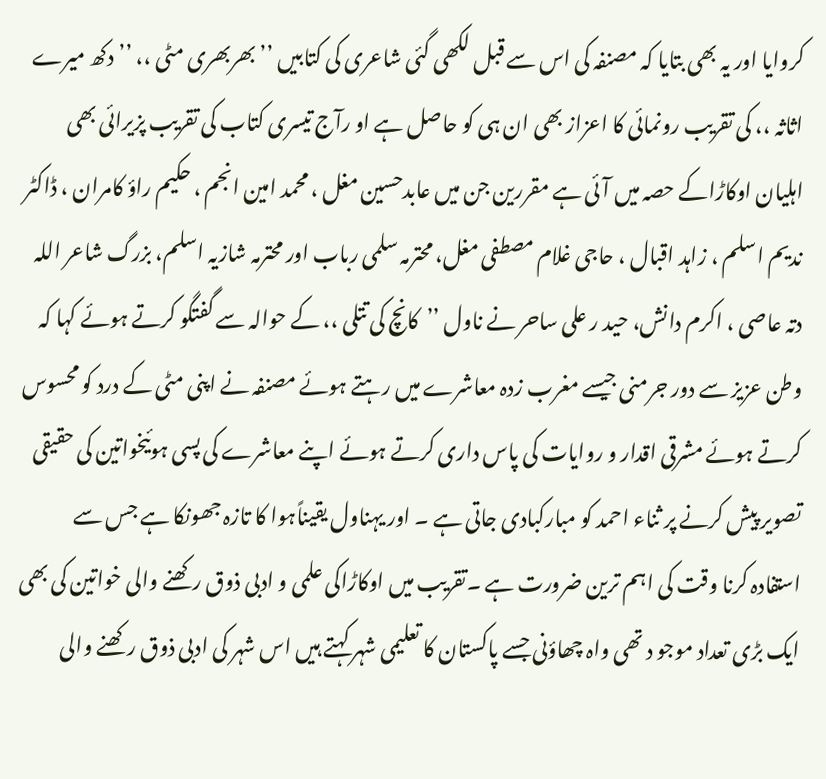کروایا اور یہ بھی بتایا کہ مصنفہ کی اس سے قبل لکھی گئی شاعری کی کتابیں ’’بھربھری مٹی ،، ’’ دکھ میرے اثاثہ ،، کی تقریب رونمائی کا اعزاز بھی ان ہی کو حاصل ہے او رآج تیسری کتاب کی تقریب پزیرائی بھی اہلیان اوکاڑاکے حصہ میں آئی ہے مقررین جن میں عابدحسین مغل ، محمد امین انجم ، حکیم راؤ کامران ، ڈاکٹر ندیم اسلم ، زاہد اقبال ، حاجی غلام مصطفی مغل، محترمہ سلمی رباب اور محترمہ شازیہ اسلم، بزرگ شاعر اللہ دتہ عاصی ، اکرم دانش، حید ر علی ساحر نے ناول ’’کانچ کی تتلی ،، کے حوالہ سے گفتگو کرتے ہوئے کہا کہ وطن عزیز سے دور جرمنی جیسے مغرب زدہ معاشرے میں رہتے ہوئے مصنفہ نے اپنی مٹی کے درد کو محسوس کرتے ہوئے مشرقی اقدار و روایات کی پاس داری کرتے ہوئے اپنے معاشرے کی پسی ہوئیخواتین کی حقیقی تصویر پیش کرنے پر ثناء احمد کو مبارکبادی جاتی ہے ۔ اور یہناول یقیناًہوا کا تازہ جھونکا ہے جس سے استفادہ کرنا وقت کی اہم ترین ضرورت ہے ۔تقریب میں اوکاڑاکی علمی و ادبی ذوق رکھنے والی خواتین کی بھی ایک بڑی تعداد موجو د تھی واہ چھاؤنی جسے پاکستان کا تعلیمی شہر کہتے ہیں اس شہر کی ادبی ذوق رکھنے والی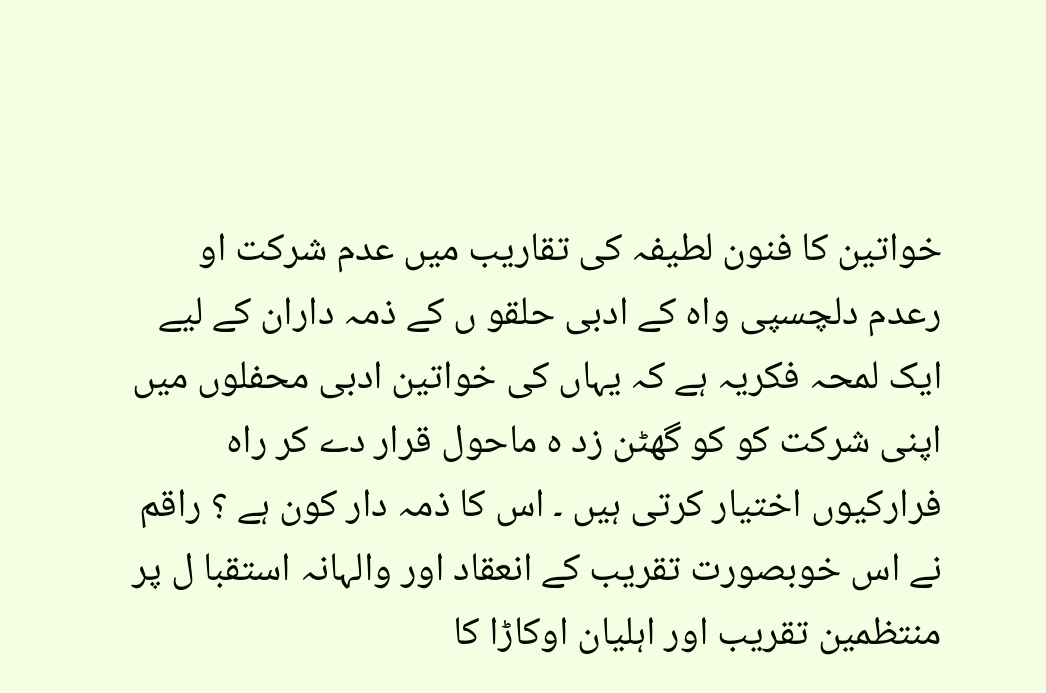خواتین کا فنون لطیفہ کی تقاریب میں عدم شرکت او رعدم دلچسپی واہ کے ادبی حلقو ں کے ذمہ داران کے لیے ایک لمحہ فکریہ ہے کہ یہاں کی خواتین ادبی محفلوں میں اپنی شرکت کو کو گھٹن زد ہ ماحول قرار دے کر راہ فرارکیوں اختیار کرتی ہیں ۔ اس کا ذمہ دار کون ہے ؟ راقم نے اس خوبصورت تقریب کے انعقاد اور والہانہ استقبا ل پر منتظمین تقریب اور اہلیان اوکاڑا کا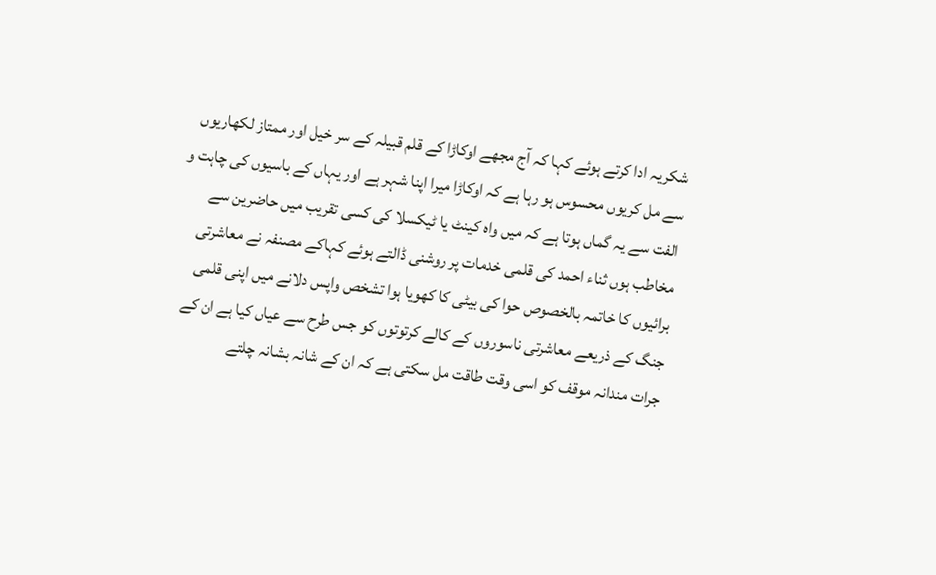شکریہ ادا کرتے ہوئے کہا کہ آج مجھے اوکاڑا کے قلم قبیلہ کے سر خیل اور ممتاز لکھاریوں سے مل کریوں محسوس ہو رہا ہے کہ اوکاڑا میرا اپنا شہر ہے اور یہاں کے باسیوں کی چاہت و الفت سے یہ گماں ہوتا ہے کہ میں واہ کینٹ یا ٹیکسلا کی کسی تقریب میں حاضرین سے مخاطب ہوں ثناء احمد کی قلمی خدمات پر روشنی ڈالتے ہوئے کہاکے مصنفہ نے معاشرتی برائیوں کا خاتمہ بالخصوص حوا کی بیٹی کا کھویا ہوا تشخص واپس دلانے میں اپنی قلمی جنگ کے ذریعے معاشرتی ناسوروں کے کالے کرتوتوں کو جس طرح سے عیاں کیا ہے ان کے جرات مندانہ موقف کو اسی وقت طاقت مل سکتی ہے کہ ان کے شانہ بشانہ چلتے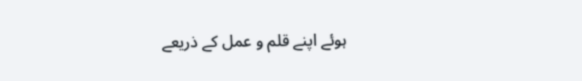ہوئے اپنے قلم و عمل کے ذریعے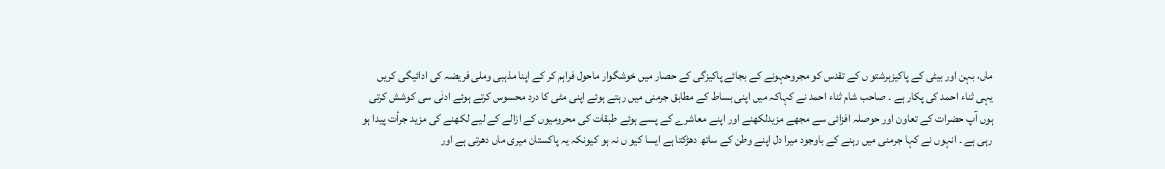ماں، بہن اور بیٹی کے پاکیزہرشتو ں کے تقدس کو مجروحہونے کے بجائے پاکیزگی کے حصار میں خوشگوار ماحول فراہم کر کے اپنا مذہبی وملی فریضہ کی ادائیگی کریں یہی ثناء احمد کی پکار ہے ۔ صاحب شام ثناء احمد نے کہاکہ میں اپنی بساط کے مطابق جرمنی میں رہتے ہوئے اپنی مٹی کا درد محسوس کرتے ہوئے ادنٰی سی کوشش کرتی ہوں آپ حضرات کے تعاون اور حوصلہ افزائی سے مجھے مزیدلکھنے اور اپنے معاشرے کے پسے ہوئے طبقات کی محرومیوں کے ازالے کے لیے لکھنے کی مزید جرأت پیدا ہو رہی ہے ۔ انہوں نے کہا جرمنی میں رہنے کے باوجود میرا دل اپنے وطن کے ساتھ دھڑکتا ہے ایسا کیو ں نہ ہو کیونکہ یہ پاکستان میری ماں دھرتی ہے اور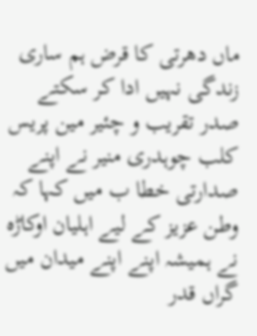ماں دھرتی کا قرض ہم ساری زندگی نہیں ادا کر سکتے صدر تقریب و چئیر مین پریس کلب چوہدری منیر نے اپنے صدارتی خطا ب میں کہا کہ وطن عزیز کے لیے اہلیان اوکاڑہ نے ہمیشہ اپنے اپنے میدان میں گراں قدر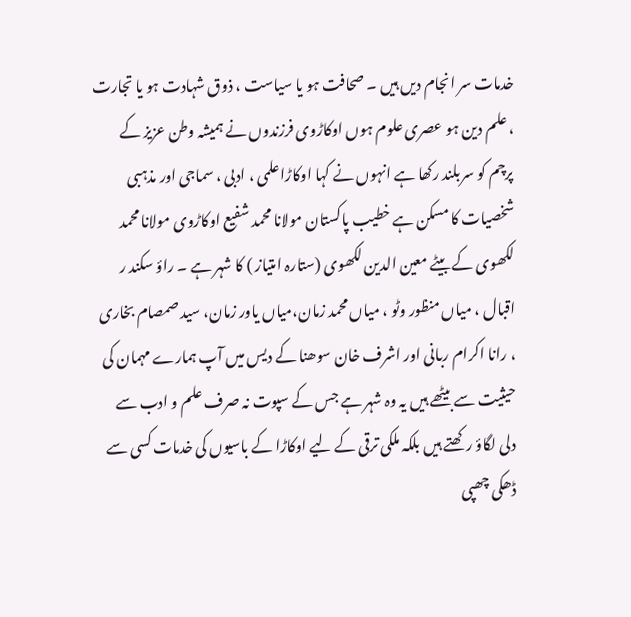خدمات سر انجام دیں ہیں ۔ صحافت ہو یا سیاست ، ذوق شہادت ہو یا تجارت ، علم دین ہو عصری علوم ہوں اوکاڑوی فرزندوں نے ہمیشہ وطن عزیز کے پرچم کو سربلند رکھا ہے انہوں نے کہا اوکاڑاعلمی ، ادبی ، سماجی اور مذہبی شخصیات کا مسکن ہے خطیب پاکستان مولانا محمد شفیع اوکاڑوی مولانا محمد لکھوی کے بیٹے معین الدین لکھوی (ستارہ امتیاز ) کا شہر ہے ۔ راؤ سکند ر اقبال ، میاں منظور وٹو ، میاں محمد زمان،میاں یاور زمان، سید صمصام بخاری ، رانا اکرام ربانی اور اشرف خان سوھنا کے دیس میں آپ ہمارے مہمان کی حیثیت سے بیٹھے ہیں یہ وہ شہر ہے جس کے سپوت نہ صرف علم و ادب سے دلی لگاؤ رکھتے ہیں بلکہ ملکی ترقی کے لیے اوکاڑا کے باسیوں کی خدمات کسی سے ڈھکی چھپی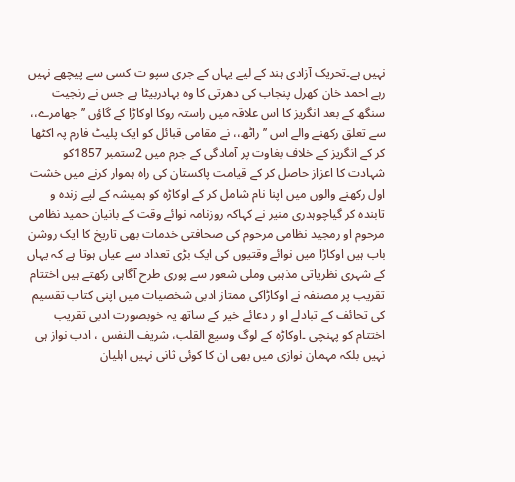نہیں ہے۔تحریک آزادی ہند کے لیے یہاں کے جری سپو ت کسی سے پیچھے نہیں رہے احمد خان کھرل پنجاب کی دھرتی کا وہ بہادربیٹا ہے جس نے رنجیت سنگھ کے بعد انگریز کا اس علاقہ میں راستہ روکا اوکاڑا کے گاؤں ’’ جھامرے،، سے تعلق رکھنے والے اس ’’راٹھ،، نے مقامی قبائل کو ایک پلیٹ فارم پہ اکٹھا کر کے انگریز کے خلاف بغاوت پر آمادگی کے جرم میں 2ستمبر 1857کو شہادت کا اعزاز حاصل کر کے قیامت پاکستان کی راہ ہموار کرنے میں خشت اول رکھنے والوں میں اپنا نام شامل کر کے اوکاڑہ کو ہمیشہ کے لیے زندہ و تابندہ کر گیاچوہدری منیر نے کہاکہ روزنامہ نوائے وقت کے بانیان حمید نظامی مرحوم او رمجید نظامی مرحوم کی صحافتی خدمات بھی تاریخ کا ایک روشن باب ہیں اوکاڑا میں نوائے وقتیوں کی ایک بڑی تعداد سے عیاں ہوتا ہے کہ یہاں کے شہری نظریاتی مذہبی وملی شعور سے پوری طرح آگاہی رکھتے ہیں اختتام تقریب پر مصنفہ نے اوکاڑاکی ممتاز ادبی شخصیات میں اپنی کتاب تقسیم کی تحائف کے تبادلے او ر دعائے خیر کے ساتھ یہ خوبصورت ادبی تقریب اختتام کو پہنچی ۔اوکاڑہ کے لوگ وسیع القلب، شریف النفس ، ادب نواز ہی نہیں بلکہ مہمان نوازی میں بھی ان کا کوئی ثانی نہیں اہلیان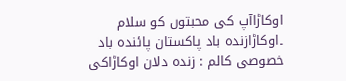اوکاڑاآپ کی محبتوں کو سلام ۔اوکاڑازندہ باد پاکستان پائندہ باد
خصوصی کالم : زندہ دلان اوکاڑاکی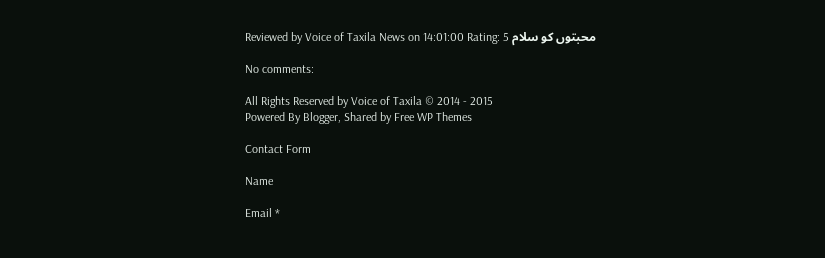محبتوں کو سلام Reviewed by Voice of Taxila News on 14:01:00 Rating: 5

No comments:

All Rights Reserved by Voice of Taxila © 2014 - 2015
Powered By Blogger, Shared by Free WP Themes

Contact Form

Name

Email *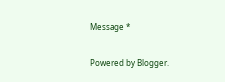Message *

Powered by Blogger.